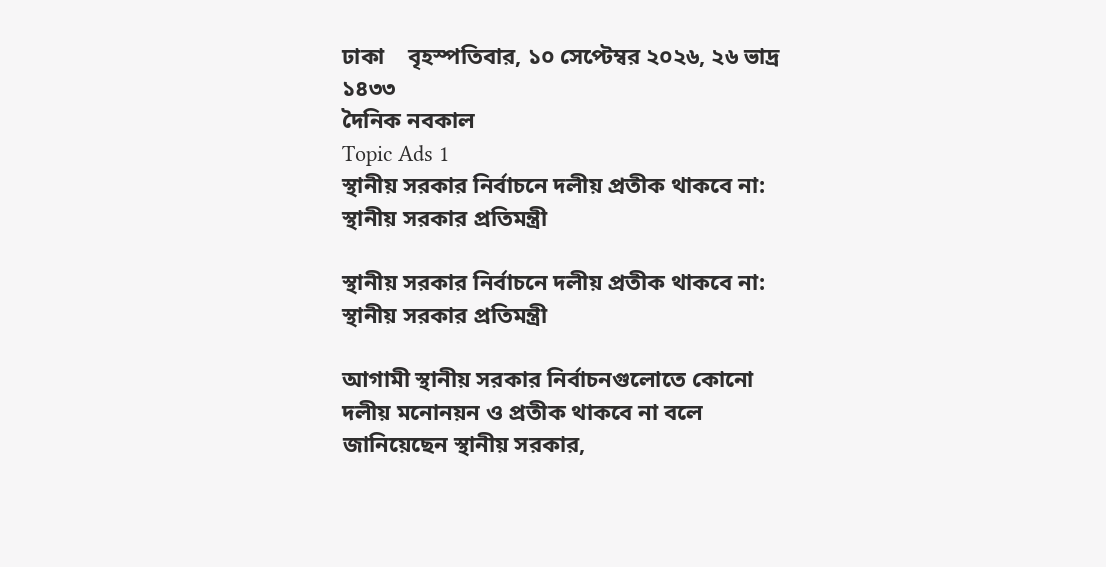ঢাকা    বৃহস্পতিবার, ১০ সেপ্টেম্বর ২০২৬, ২৬ ভাদ্র ১৪৩৩
দৈনিক নবকাল
Topic Ads 1
স্থানীয় সরকার নির্বাচনে দলীয় প্রতীক থাকবে না: স্থানীয় সরকার প্রতিমন্ত্রী

স্থানীয় সরকার নির্বাচনে দলীয় প্রতীক থাকবে না: স্থানীয় সরকার প্রতিমন্ত্রী

আগামী স্থানীয় সরকার নির্বাচনগুলোতে কোনো দলীয় মনোনয়ন ও প্রতীক থাকবে না বলে জানিয়েছেন স্থানীয় সরকার,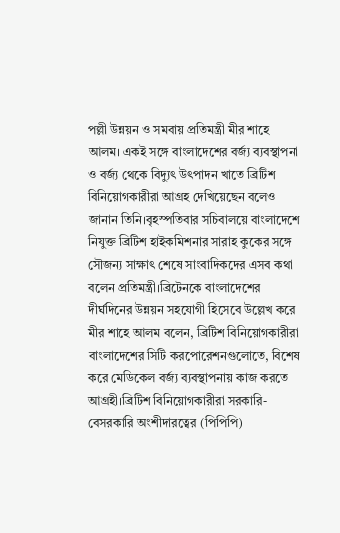পল্লী উন্নয়ন ও সমবায় প্রতিমন্ত্রী মীর শাহে আলম। একই সঙ্গে বাংলাদেশের বর্জ্য ব্যবস্থাপনা ও বর্জ্য থেকে বিদ্যুৎ উৎপাদন খাতে ব্রিটিশ বিনিয়োগকারীরা আগ্রহ দেখিয়েছেন বলেও জানান তিনি।বৃহস্পতিবার সচিবালয়ে বাংলাদেশে নিযুক্ত ব্রিটিশ হাইকমিশনার সারাহ কুকের সঙ্গে সৌজন্য সাক্ষাৎ শেষে সাংবাদিকদের এসব কথা বলেন প্রতিমন্ত্রী।ব্রিটেনকে বাংলাদেশের দীর্ঘদিনের উন্নয়ন সহযোগী হিসেবে উল্লেখ করে মীর শাহে আলম বলেন, ব্রিটিশ বিনিয়োগকারীরা বাংলাদেশের সিটি করপোরেশনগুলোতে, বিশেষ করে মেডিকেল বর্জ্য ব্যবস্থাপনায় কাজ করতে আগ্রহী।ব্রিটিশ বিনিয়োগকারীরা সরকারি-বেসরকারি অংশীদারত্বের (পিপিপি)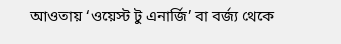আওতায় ‘ওয়েস্ট টু এনার্জি’ বা বর্জ্য থেকে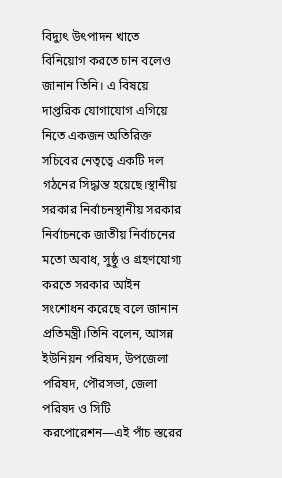বিদ্যুৎ উৎপাদন খাতে বিনিয়োগ করতে চান বলেও জানান তিনি। এ বিষয়ে দাপ্তরিক যোগাযোগ এগিয়ে নিতে একজন অতিরিক্ত সচিবের নেতৃত্বে একটি দল গঠনের সিদ্ধান্ত হয়েছে।স্থানীয় সরকার নির্বাচনস্থানীয় সরকার নির্বাচনকে জাতীয় নির্বাচনের মতো অবাধ, সুষ্ঠু ও গ্রহণযোগ্য করতে সরকার আইন সংশোধন করেছে বলে জানান প্রতিমন্ত্রী।তিনি বলেন, আসন্ন ইউনিয়ন পরিষদ, উপজেলা পরিষদ, পৌরসভা, জেলা পরিষদ ও সিটি করপোরেশন—এই পাঁচ স্তরের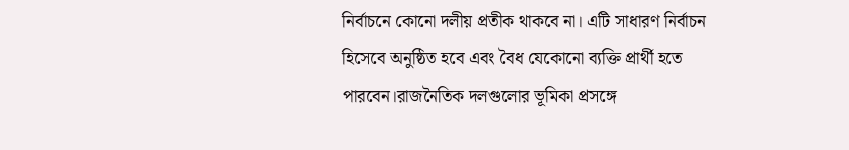নির্বাচনে কোনো দলীয় প্রতীক থাকবে না। এটি সাধারণ নির্বাচন হিসেবে অনুষ্ঠিত হবে এবং বৈধ যেকোনো ব্যক্তি প্রার্থী হতে পারবেন।রাজনৈতিক দলগুলোর ভূমিকা প্রসঙ্গে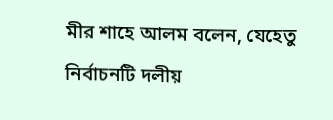মীর শাহে আলম বলেন, যেহেতু নির্বাচনটি দলীয়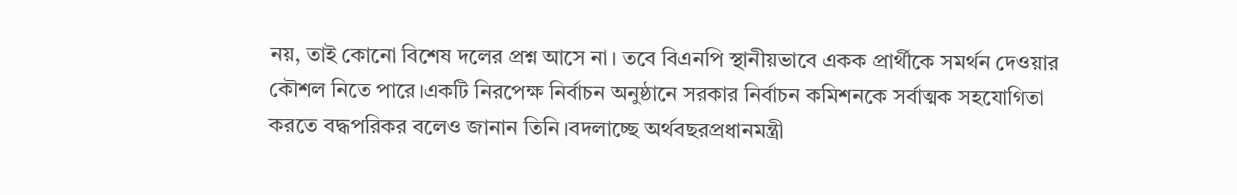নয়, তাই কোনো বিশেষ দলের প্রশ্ন আসে না। তবে বিএনপি স্থানীয়ভাবে একক প্রার্থীকে সমর্থন দেওয়ার কৌশল নিতে পারে।একটি নিরপেক্ষ নির্বাচন অনুষ্ঠানে সরকার নির্বাচন কমিশনকে সর্বাত্মক সহযোগিতা করতে বদ্ধপরিকর বলেও জানান তিনি।বদলাচ্ছে অর্থবছরপ্রধানমন্ত্রী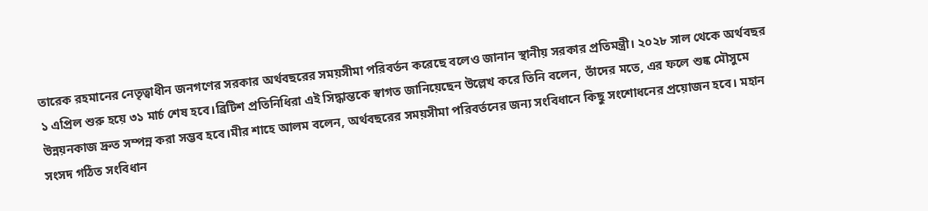তারেক রহমানের নেতৃত্বাধীন জনগণের সরকার অর্থবছরের সময়সীমা পরিবর্তন করেছে বলেও জানান স্থানীয় সরকার প্রতিমন্ত্রী। ২০২৮ সাল থেকে অর্থবছর ১ এপ্রিল শুরু হয়ে ৩১ মার্চ শেষ হবে।ব্রিটিশ প্রতিনিধিরা এই সিদ্ধান্তকে স্বাগত জানিয়েছেন উল্লেখ করে তিনি বলেন, তাঁদের মতে, এর ফলে শুষ্ক মৌসুমে উন্নয়নকাজ দ্রুত সম্পন্ন করা সম্ভব হবে।মীর শাহে আলম বলেন, অর্থবছরের সময়সীমা পরিবর্তনের জন্য সংবিধানে কিছু সংশোধনের প্রয়োজন হবে। মহান সংসদ গঠিত সংবিধান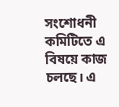সংশোধনী কমিটিতে এ বিষয়ে কাজ চলছে। এ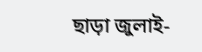ছাড়া জুলাই-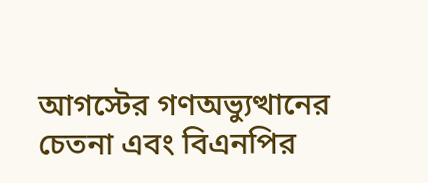আগস্টের গণঅভ্যুত্থানের চেতনা এবং বিএনপির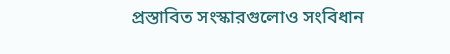প্রস্তাবিত সংস্কারগুলোও সংবিধান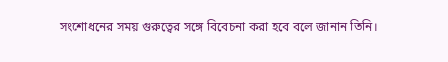সংশোধনের সময় গুরুত্বের সঙ্গে বিবেচনা করা হবে বলে জানান তিনি।